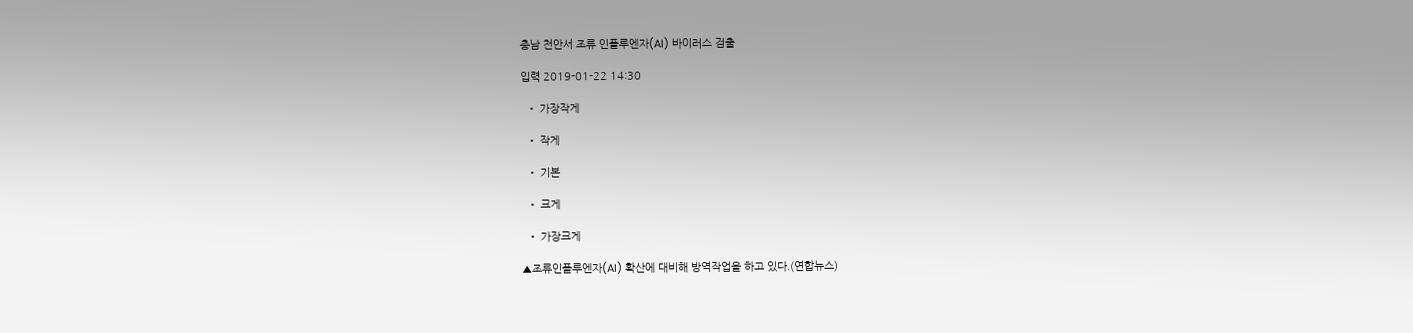충남 천안서 조류 인플루엔자(AI) 바이러스 검출

입력 2019-01-22 14:30

  • 가장작게

  • 작게

  • 기본

  • 크게

  • 가장크게

▲조류인플루엔자(AI) 확산에 대비해 방역작업을 하고 있다.(연합뉴스)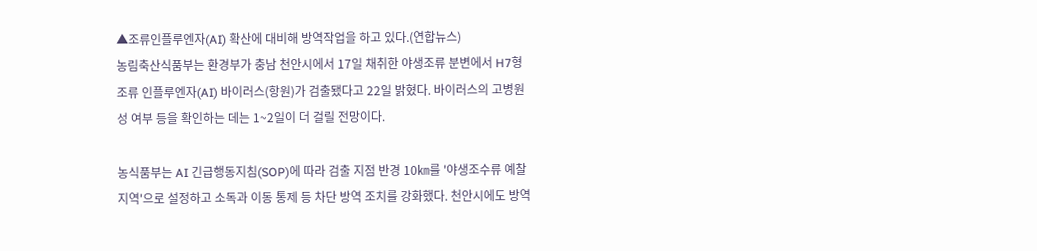▲조류인플루엔자(AI) 확산에 대비해 방역작업을 하고 있다.(연합뉴스)
농림축산식품부는 환경부가 충남 천안시에서 17일 채취한 야생조류 분변에서 H7형 조류 인플루엔자(AI) 바이러스(항원)가 검출됐다고 22일 밝혔다. 바이러스의 고병원성 여부 등을 확인하는 데는 1~2일이 더 걸릴 전망이다.

농식품부는 AI 긴급행동지침(SOP)에 따라 검출 지점 반경 10㎞를 '야생조수류 예찰 지역'으로 설정하고 소독과 이동 통제 등 차단 방역 조치를 강화했다. 천안시에도 방역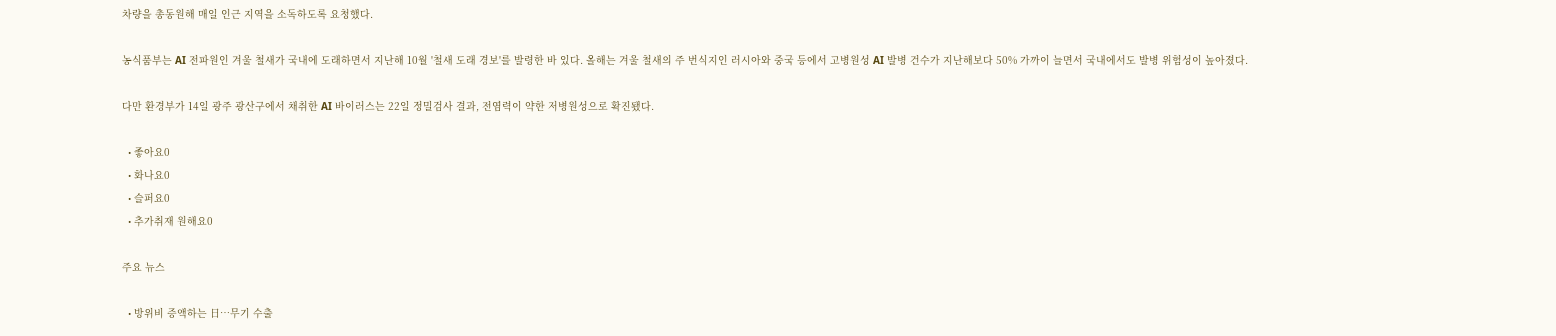차량을 총동원해 매일 인근 지역을 소독하도록 요청했다.

농식품부는 AI 전파원인 겨울 철새가 국내에 도래하면서 지난해 10월 '철새 도래 경보'를 발령한 바 있다. 올해는 겨울 철새의 주 번식지인 러시아와 중국 등에서 고병원성 AI 발병 건수가 지난해보다 50% 가까이 늘면서 국내에서도 발병 위험성이 높아졌다.

다만 환경부가 14일 광주 광산구에서 채취한 AI 바이러스는 22일 정밀검사 결과, 전염력이 약한 저병원성으로 확진됐다.

  • 좋아요0
  • 화나요0
  • 슬퍼요0
  • 추가취재 원해요0

주요 뉴스

  • 방위비 증액하는 日⋯무기 수출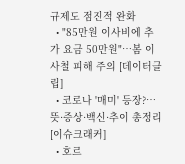규제도 점진적 완화
  • "85만원 이사비에 추가 요금 50만원"…봄 이사철 피해 주의 [데이터클립]
  • 코로나 '매미' 등장?… 뜻·증상·백신·추이 총정리 [이슈크래커]
  • 호르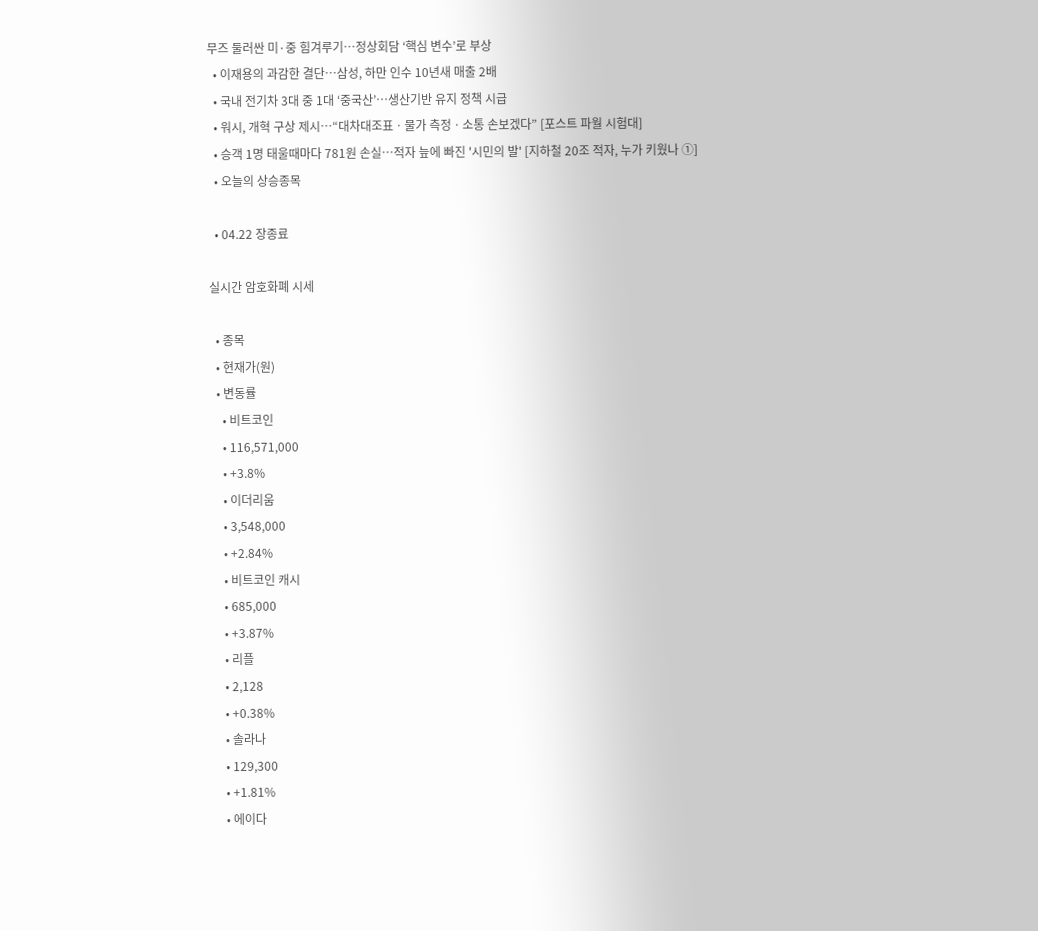무즈 둘러싼 미·중 힘겨루기…정상회담 ‘핵심 변수’로 부상
  • 이재용의 과감한 결단…삼성, 하만 인수 10년새 매출 2배
  • 국내 전기차 3대 중 1대 ‘중국산’…생산기반 유지 정책 시급
  • 워시, 개혁 구상 제시⋯“대차대조표ㆍ물가 측정ㆍ소통 손보겠다” [포스트 파월 시험대]
  • 승객 1명 태울때마다 781원 손실…적자 늪에 빠진 '시민의 발' [지하철 20조 적자, 누가 키웠나 ①]
  • 오늘의 상승종목

  • 04.22 장종료

실시간 암호화폐 시세

  • 종목
  • 현재가(원)
  • 변동률
    • 비트코인
    • 116,571,000
    • +3.8%
    • 이더리움
    • 3,548,000
    • +2.84%
    • 비트코인 캐시
    • 685,000
    • +3.87%
    • 리플
    • 2,128
    • +0.38%
    • 솔라나
    • 129,300
    • +1.81%
    • 에이다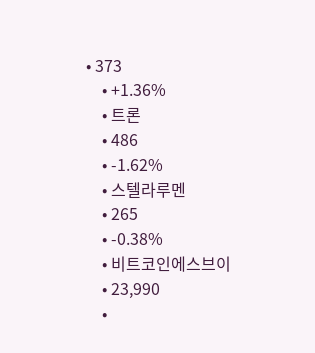• 373
    • +1.36%
    • 트론
    • 486
    • -1.62%
    • 스텔라루멘
    • 265
    • -0.38%
    • 비트코인에스브이
    • 23,990
    •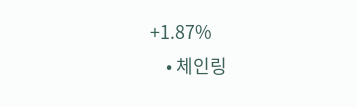+1.87%
    • 체인링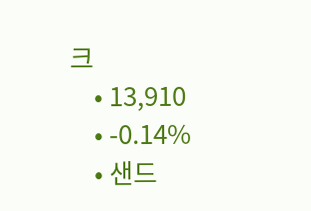크
    • 13,910
    • -0.14%
    • 샌드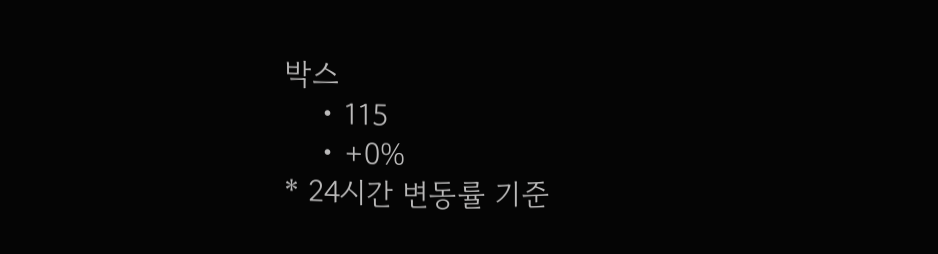박스
    • 115
    • +0%
* 24시간 변동률 기준